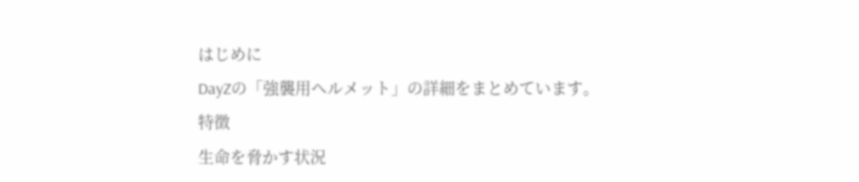はじめに
DayZの「強襲用ヘルメット」の詳細をまとめています。
特徴
生命を脅かす状況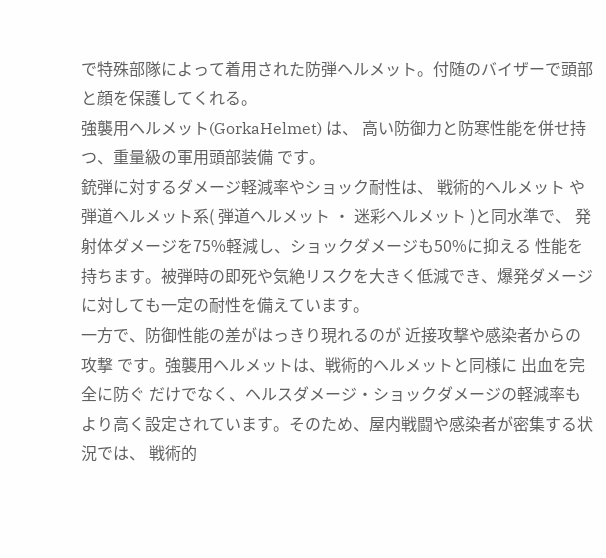で特殊部隊によって着用された防弾ヘルメット。付随のバイザーで頭部と顔を保護してくれる。
強襲用ヘルメット(GorkaHelmet) は、 高い防御力と防寒性能を併せ持つ、重量級の軍用頭部装備 です。
銃弾に対するダメージ軽減率やショック耐性は、 戦術的ヘルメット や 弾道ヘルメット系( 弾道ヘルメット ・ 迷彩ヘルメット )と同水準で、 発射体ダメージを75%軽減し、ショックダメージも50%に抑える 性能を持ちます。被弾時の即死や気絶リスクを大きく低減でき、爆発ダメージに対しても一定の耐性を備えています。
一方で、防御性能の差がはっきり現れるのが 近接攻撃や感染者からの攻撃 です。強襲用ヘルメットは、戦術的ヘルメットと同様に 出血を完全に防ぐ だけでなく、ヘルスダメージ・ショックダメージの軽減率もより高く設定されています。そのため、屋内戦闘や感染者が密集する状況では、 戦術的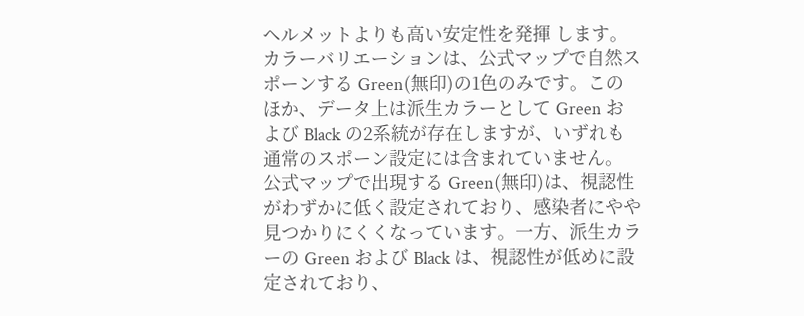ヘルメットよりも高い安定性を発揮 します。
カラーバリエーションは、公式マップで自然スポーンする Green(無印)の1色のみです。このほか、データ上は派生カラーとして Green および Black の2系統が存在しますが、いずれも通常のスポーン設定には含まれていません。
公式マップで出現する Green(無印)は、視認性がわずかに低く設定されており、感染者にやや見つかりにくくなっています。一方、派生カラーの Green および Black は、視認性が低めに設定されており、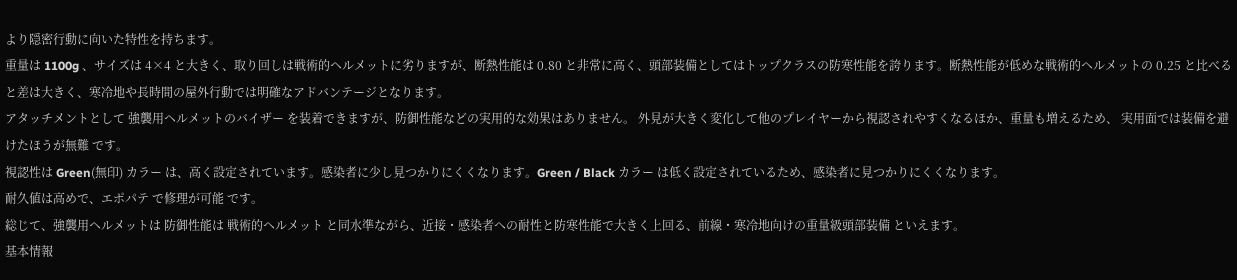より隠密行動に向いた特性を持ちます。
重量は 1100g 、サイズは 4×4 と大きく、取り回しは戦術的ヘルメットに劣りますが、断熱性能は 0.80 と非常に高く、頭部装備としてはトップクラスの防寒性能を誇ります。断熱性能が低めな戦術的ヘルメットの 0.25 と比べると差は大きく、寒冷地や長時間の屋外行動では明確なアドバンテージとなります。
アタッチメントとして 強襲用ヘルメットのバイザー を装着できますが、防御性能などの実用的な効果はありません。 外見が大きく変化して他のプレイヤーから視認されやすくなるほか、重量も増えるため、 実用面では装備を避けたほうが無難 です。
視認性は Green(無印) カラー は、高く設定されています。感染者に少し見つかりにくくなります。Green / Black カラー は低く設定されているため、感染者に見つかりにくくなります。
耐久値は高めで、エポパテ で修理が可能 です。
総じて、強襲用ヘルメットは 防御性能は 戦術的ヘルメット と同水準ながら、近接・感染者への耐性と防寒性能で大きく上回る、前線・寒冷地向けの重量級頭部装備 といえます。
基本情報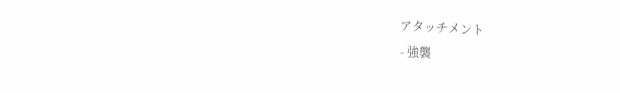アタッチメント
- 強襲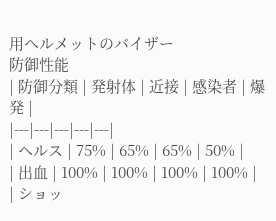用ヘルメットのバイザー
防御性能
| 防御分類 | 発射体 | 近接 | 感染者 | 爆発 |
|---|---|---|---|---|
| ヘルス | 75% | 65% | 65% | 50% |
| 出血 | 100% | 100% | 100% | 100% |
| ショッ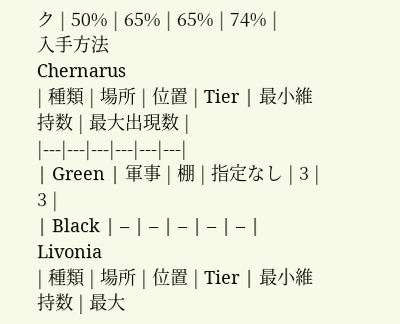ク | 50% | 65% | 65% | 74% |
入手方法
Chernarus
| 種類 | 場所 | 位置 | Tier | 最小維持数 | 最大出現数 |
|---|---|---|---|---|---|
| Green | 軍事 | 棚 | 指定なし | 3 | 3 |
| Black | – | – | – | – | – |
Livonia
| 種類 | 場所 | 位置 | Tier | 最小維持数 | 最大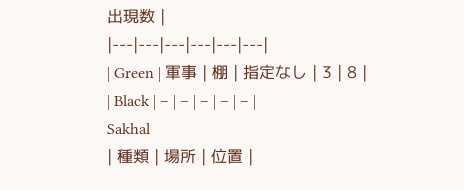出現数 |
|---|---|---|---|---|---|
| Green | 軍事 | 棚 | 指定なし | 3 | 8 |
| Black | – | – | – | – | – |
Sakhal
| 種類 | 場所 | 位置 |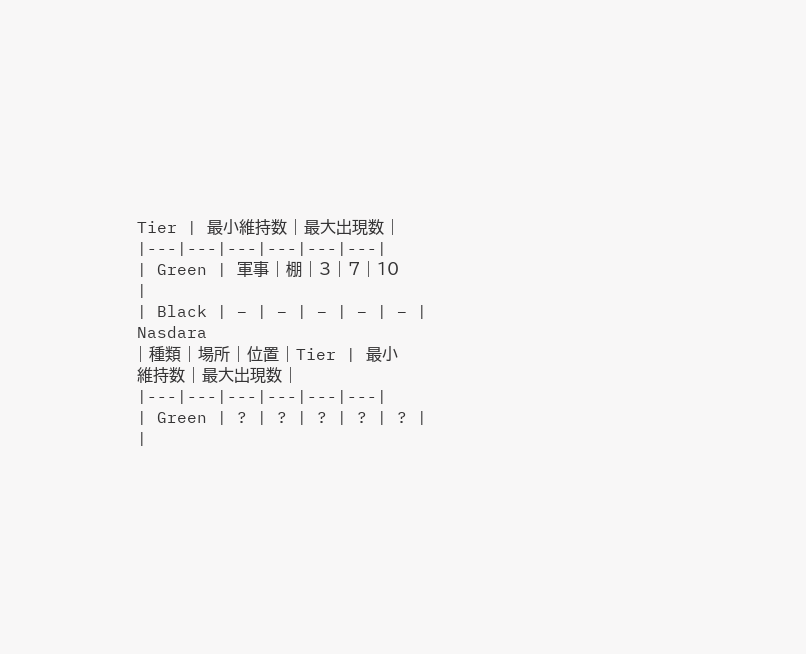Tier | 最小維持数 | 最大出現数 |
|---|---|---|---|---|---|
| Green | 軍事 | 棚 | 3 | 7 | 10 |
| Black | – | – | – | – | – |
Nasdara
| 種類 | 場所 | 位置 | Tier | 最小維持数 | 最大出現数 |
|---|---|---|---|---|---|
| Green | ? | ? | ? | ? | ? |
|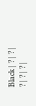Black | ? | ? | ? | ? | ? |